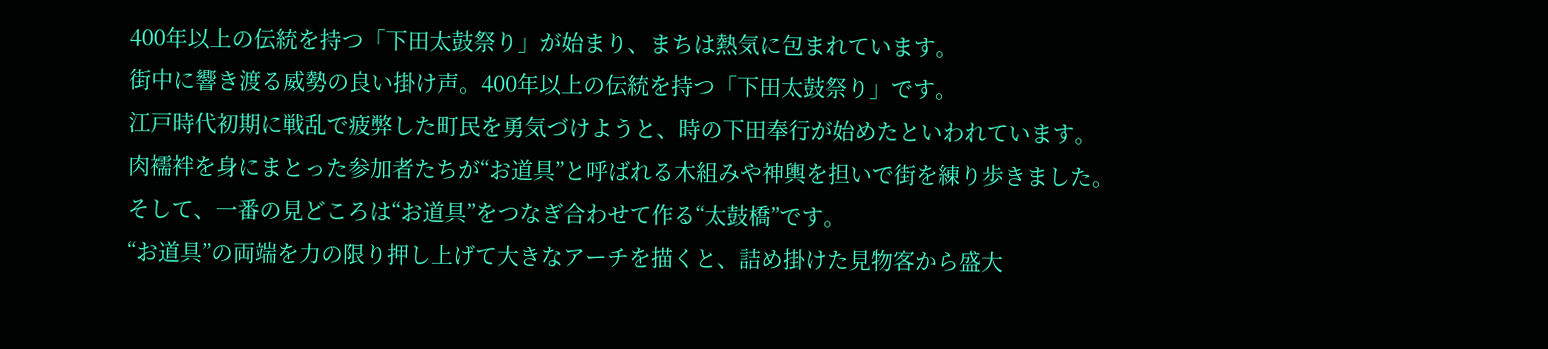400年以上の伝統を持つ「下田太鼓祭り」が始まり、まちは熱気に包まれています。
街中に響き渡る威勢の良い掛け声。400年以上の伝統を持つ「下田太鼓祭り」です。
江戸時代初期に戦乱で疲弊した町民を勇気づけようと、時の下田奉行が始めたといわれています。
肉襦袢を身にまとった参加者たちが“お道具”と呼ばれる木組みや神輿を担いで街を練り歩きました。
そして、一番の見どころは“お道具”をつなぎ合わせて作る“太鼓橋”です。
“お道具”の両端を力の限り押し上げて大きなアーチを描くと、詰め掛けた見物客から盛大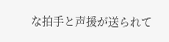な拍手と声援が送られて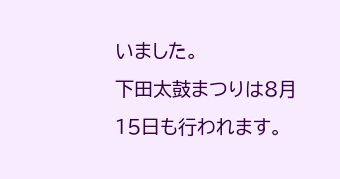いました。
下田太鼓まつりは8月15日も行われます。